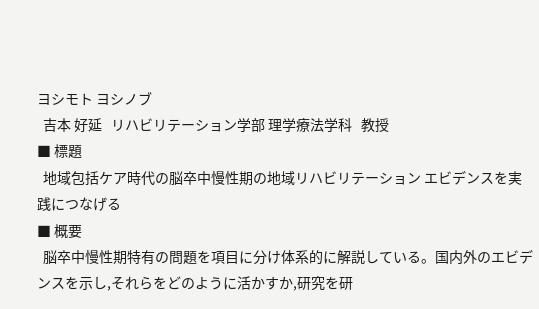ヨシモト ヨシノブ
  吉本 好延   リハビリテーション学部 理学療法学科   教授
■ 標題
  地域包括ケア時代の脳卒中慢性期の地域リハビリテーション エビデンスを実践につなげる
■ 概要
  脳卒中慢性期特有の問題を項目に分け体系的に解説している。国内外のエビデンスを示し,それらをどのように活かすか,研究を研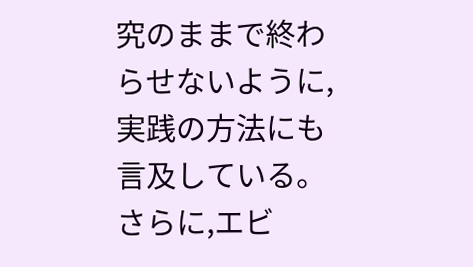究のままで終わらせないように,実践の方法にも言及している。さらに,エビ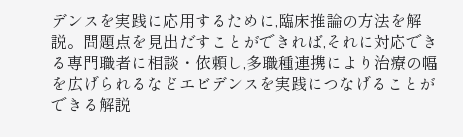デンスを実践に応用するために,臨床推論の方法を解説。問題点を見出だすことができれば,それに対応できる専門職者に相談・依頼し,多職種連携により治療の幅を広げられるなどエビデンスを実践につなげることができる解説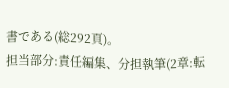書である(総292頁)。
担当部分:責任編集、分担執筆(2章:転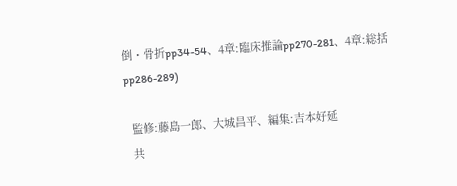倒・骨折pp34-54、4章:臨床推論pp270-281、4章:総括pp286-289)

  監修:藤島一郎、大城昌平、編集:吉本好延
  共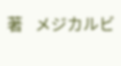著   メジカルビ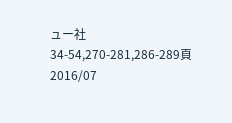ュー社   34-54,270-281,286-289頁   2016/07